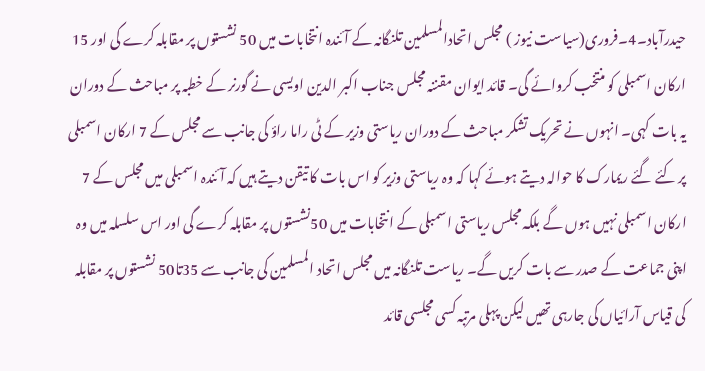حیدرآباد۔4۔فروری(سیاست نیوز ) مجلس اتحادالمسلمین تلنگانہ کے آئندہ انتخابات میں 50 نشستوں پر مقابلہ کرے گی اور 15 ارکان اسمبلی کو منتخب کروائے گی۔ قائد ایوان مقننہ مجلس جناب اکبر الدین اویسی نے گورنر کے خطبہ پر مباحث کے دوران یہ بات کہی۔ انہوں نے تحریک تشکر مباحث کے دوران ریاستی وزیر کے ٹی راما راؤ کی جانب سے مجلس کے 7 ارکان اسمبلی پر کئے گئے ریمارک کا حوالہ دیتے ہوئے کہا کہ وہ ریاستی وزیر کو اس بات کا تیقن دیتے ہیں کہ آئندہ اسمبلی میں مجلس کے 7 ارکان اسمبلی نہیں ہوں گے بلکہ مجلس ریاستی اسمبلی کے انتخابات میں 50نشستوں پر مقابلہ کرے گی اور اس سلسلہ میں وہ اپنی جماعت کے صدر سے بات کریں گے۔ ریاست تلنگانہ میں مجلس اتحاد المسلمین کی جانب سے 35تا50 نشستوں پر مقابلہ کی قیاس آرائیاں کی جارہی تھیں لیکن پہلی مرتبہ کسی مجلسی قائد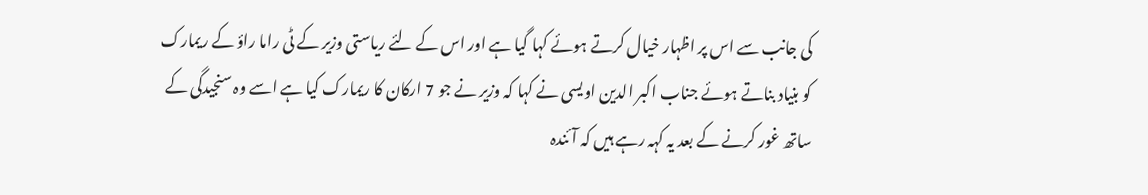کی جانب سے اس پر اظہار خیال کرتے ہوئے کہا گیا ہے اور اس کے لئے ریاستی وزیر کے ٹی راما راؤ کے ریمارک کو بنیاد بناتے ہوئے جناب اکبر الدین اویسی نے کہا کہ وزیر نے جو 7 ارکان کا ریمارک کیا ہے اسے وہ سنجیدگی کے ساتھ غور کرنے کے بعد یہ کہہ رہے ہیں کہ آئندہ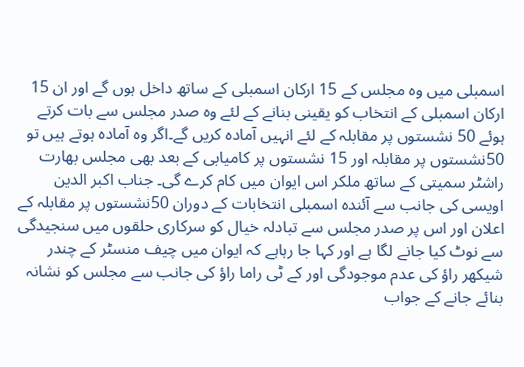اسمبلی میں وہ مجلس کے 15 ارکان اسمبلی کے ساتھ داخل ہوں گے اور ان 15 ارکان اسمبلی کے انتخاب کو یقینی بنانے کے لئے وہ صدر مجلس سے بات کرتے ہوئے 50 نشستوں پر مقابلہ کے لئے انہیں آمادہ کریں گے۔اگر وہ آمادہ ہوتے ہیں تو 50نشستوں پر مقابلہ اور 15 نشستوں پر کامیابی کے بعد بھی مجلس بھارت راشٹر سمیتی کے ساتھ ملکر اس ایوان میں کام کرے گی۔ جناب اکبر الدین اویسی کی جانب سے آئندہ اسمبلی انتخابات کے دوران 50نشستوں پر مقابلہ کے اعلان اور اس پر صدر مجلس سے تبادلہ خیال کو سرکاری حلقوں میں سنجیدگی سے نوٹ کیا جانے لگا ہے اور کہا جا رہاہے کہ ایوان میں چیف منسٹر کے چندر شیکھر راؤ کی عدم موجودگی اور کے ٹی راما راؤ کی جانب سے مجلس کو نشانہ بنائے جانے کے جواب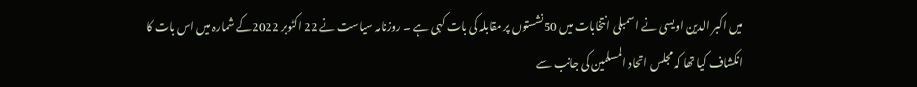میں اکبر الدین اویسی نے اسمبلی انتخابات میں 50نشستوں پر مقابلہ کی بات کہی ہے ۔ روزنامہ سیاست نے 22 اکٹوبر 2022کے شمارہ میں اس بات کا انکشاف کیا تھا کہ مجلس اتحاد المسلمین کی جانب سے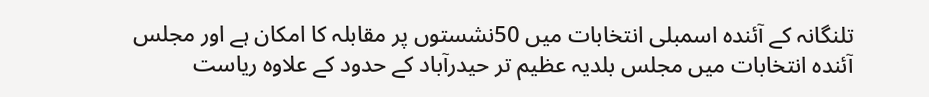تلنگانہ کے آئندہ اسمبلی انتخابات میں 50نشستوں پر مقابلہ کا امکان ہے اور مجلس آئندہ انتخابات میں مجلس بلدیہ عظیم تر حیدرآباد کے حدود کے علاوہ ریاست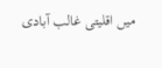میں اقلیتی غالب آبادی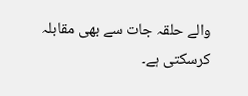والے حلقہ جات سے بھی مقابلہ کرسکتی ہے۔